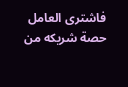فاشترى العامل حصة شريكه من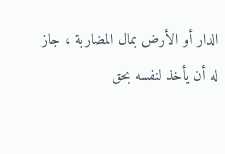الدار أو الأرض بمال المضاربة ، جاز
له أن يأخذ لنفسه بحق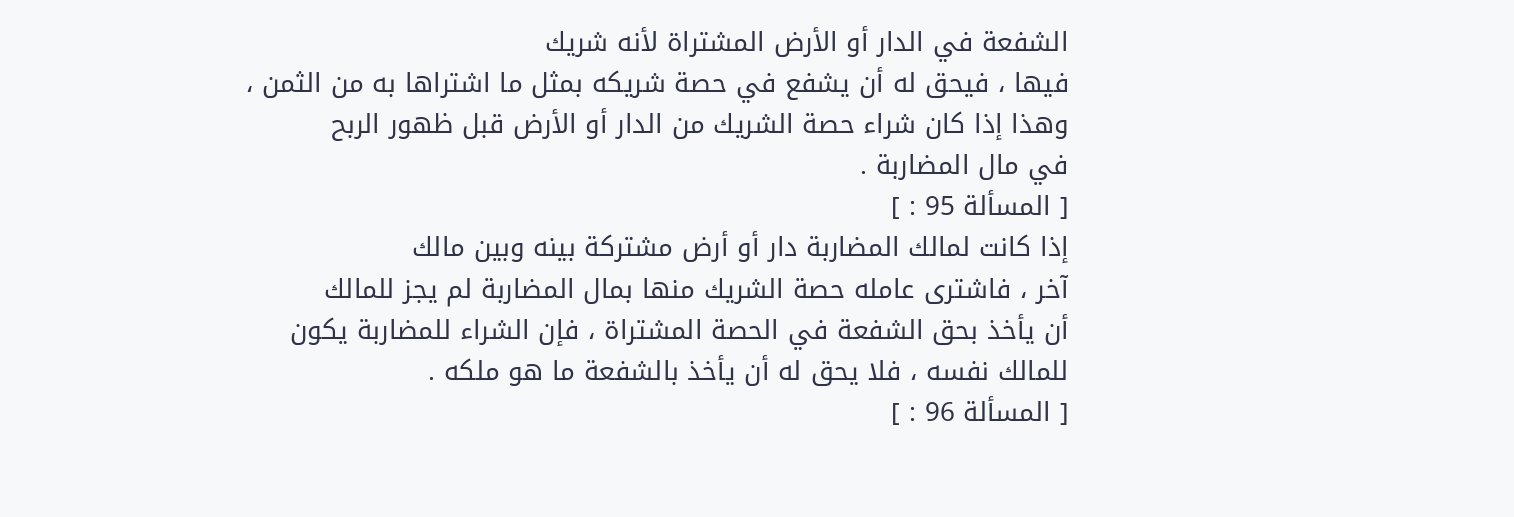الشفعة في الدار أو الأرض المشتراة لأنه شريك
فيها ، فيحق له أن يشفع في حصة شريكه بمثل ما اشتراها به من الثمن ،
وهذا إذا كان شراء حصة الشريك من الدار أو الأرض قبل ظهور الربح
في مال المضاربة .
[ المسألة 95 : ]
إذا كانت لمالك المضاربة دار أو أرض مشتركة بينه وبين مالك
آخر ، فاشترى عامله حصة الشريك منها بمال المضاربة لم يجز للمالك
أن يأخذ بحق الشفعة في الحصة المشتراة ، فإن الشراء للمضاربة يكون
للمالك نفسه ، فلا يحق له أن يأخذ بالشفعة ما هو ملكه .
[ المسألة 96 : ]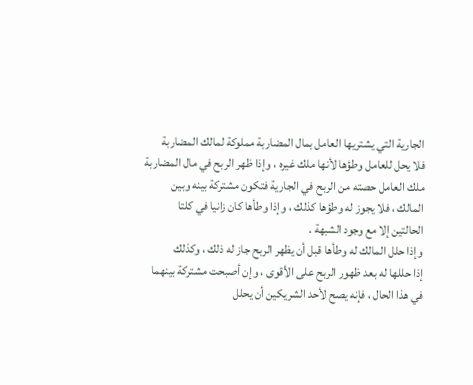الجارية التي يشتريها العامل بمال المضاربة مملوكة لمالك المضاربة
فلا يحل للعامل وطؤها لأنها ملك غيره ، وإذا ظهر الربح في مال المضاربة
ملك العامل حصته من الربح في الجارية فتكون مشتركة بينه وبين
المالك ، فلا يجوز له وطؤها كذلك ، وإذا وطأها كان زانيا في كلتا
الحالتين إلا مع وجود الشبهة .
وإذا حلل المالك له وطأها قبل أن يظهر الربح جاز له ذلك ، وكذلك
إذا حللها له بعد ظهور الربح على الأقوى ، وإن أصبحت مشتركة بينهما
في هذا الحال ، فإنه يصح لأحد الشريكين أن يحلل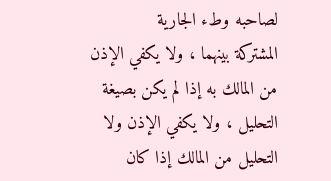لصاحبه وطء الجارية
المشتركة بينهما ، ولا يكفي الإذن من المالك به إذا لم يكن بصيغة
التحليل ، ولا يكفي الإذن ولا التحليل من المالك إذا كان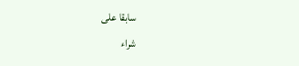سابقا على
شراء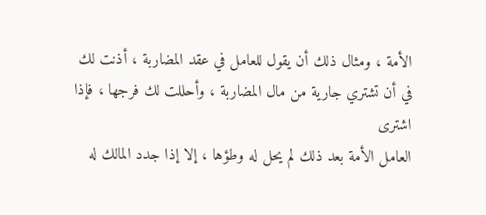الأمة ، ومثال ذلك أن يقول للعامل في عقد المضاربة ، أذنت لك
في أن تشتري جارية من مال المضاربة ، وأحللت لك فرجها ، فإذا اشترى
العامل الأمة بعد ذلك لم يحل له وطؤها ، إلا إذا جدد المالك له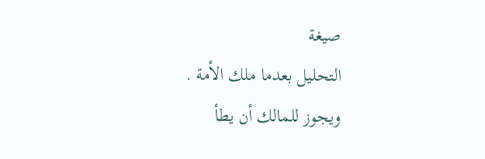صيغة
التحليل بعدما ملك الأمة .
ويجوز للمالك أن يطأ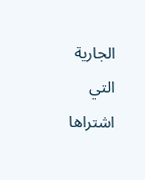الجارية التي اشتراها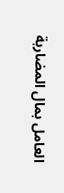العامل بمال المضاربة